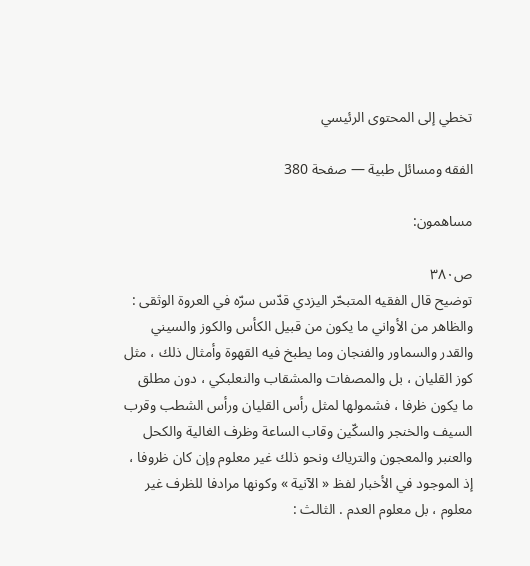تخطي إلى المحتوى الرئيسي

الفقه ومسائل طبية — صفحة 380

مساهمون:

ص٣٨٠
توضيح قال الفقيه المتبحّر اليزدي قدّس سرّه في العروة الوثقى : والظاهر من الأواني ما يكون من قبيل الكأس والكوز والسيني والقدر والسماور والفنجان وما يطبخ فيه القهوة وأمثال ذلك ، مثل كوز القليان ، بل والمصفات والمشقاب والنعلبكي ، دون مطلق ما يكون ظرفا ، فشمولها لمثل رأس القليان ورأس الشطب وقرب السيف والخنجر والسكّين وقاب الساعة وظرف الغالية والكحل والعنبر والمعجون والترياك ونحو ذلك غير معلوم وإن كان ظروفا ، إذ الموجود في الأخبار لفظ « الآنية » وكونها مرادفا للظرف غير معلوم ، بل معلوم العدم . الثالث :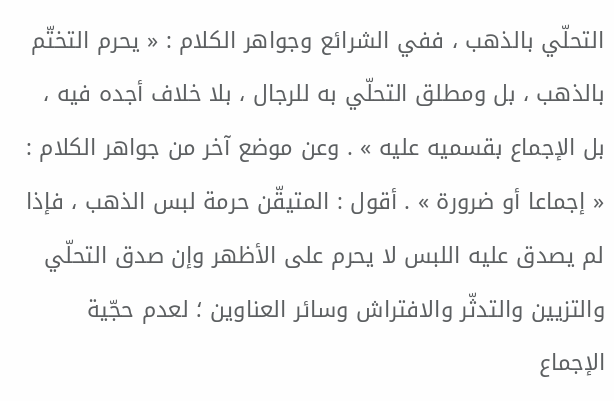التحلّي بالذهب ، ففي الشرائع وجواهر الكلام : « يحرم التختّم بالذهب ، بل ومطلق التحلّي به للرجال ، بلا خلاف أجده فيه ، بل الإجماع بقسميه عليه » . وعن موضع آخر من جواهر الكلام : « إجماعا أو ضرورة » . أقول : المتيقّن حرمة لبس الذهب ، فإذا لم يصدق عليه اللبس لا يحرم على الأظهر وإن صدق التحلّي والتزيين والتدثّر والافتراش وسائر العناوين ؛ لعدم حجّية الإجماع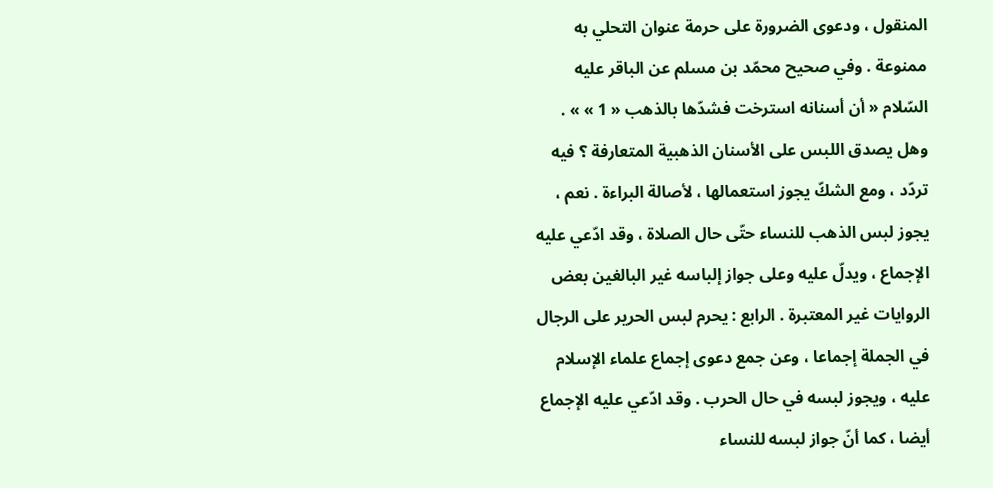المنقول ، ودعوى الضرورة على حرمة عنوان التحلي به ممنوعة . وفي صحيح محمّد بن مسلم عن الباقر عليه السّلام « أن أسنانه استرخت فشدّها بالذهب « 1 » » . وهل يصدق اللبس على الأسنان الذهبية المتعارفة ؟ فيه تردّد ، ومع الشكّ يجوز استعمالها ، لأصالة البراءة . نعم ، يجوز لبس الذهب للنساء حتّى حال الصلاة ، وقد ادّعي عليه الإجماع ، ويدلّ عليه وعلى جواز إلباسه غير البالغين بعض الروايات غير المعتبرة . الرابع : يحرم لبس الحرير على الرجال في الجملة إجماعا ، وعن جمع دعوى إجماع علماء الإسلام عليه ، ويجوز لبسه في حال الحرب . وقد ادّعي عليه الإجماع أيضا ، كما أنّ جواز لبسه للنساء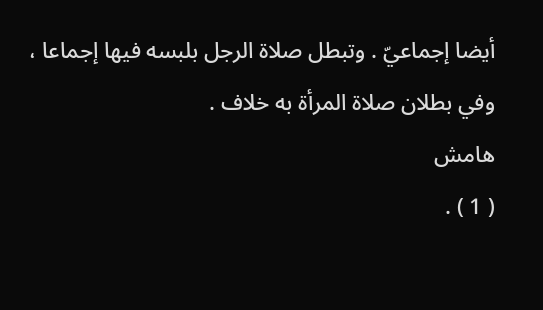أيضا إجماعيّ . وتبطل صلاة الرجل بلبسه فيها إجماعا ، وفي بطلان صلاة المرأة به خلاف .
هامش
( 1 ) .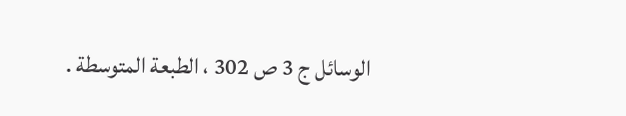الوسائل ج 3 ص 302 ، الطبعة المتوسطة .